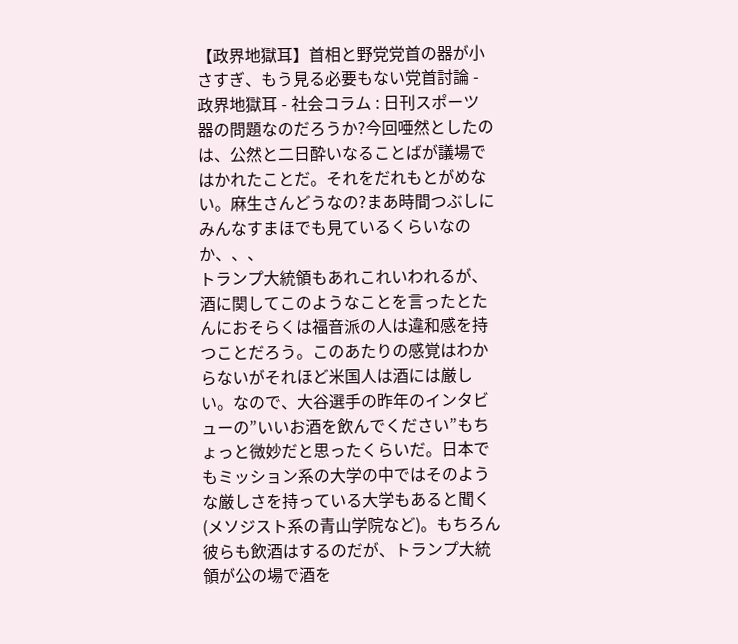【政界地獄耳】首相と野党党首の器が小さすぎ、もう見る必要もない党首討論 - 政界地獄耳 - 社会コラム : 日刊スポーツ
器の問題なのだろうか?今回唖然としたのは、公然と二日酔いなることばが議場ではかれたことだ。それをだれもとがめない。麻生さんどうなの?まあ時間つぶしにみんなすまほでも見ているくらいなのか、、、
トランプ大統領もあれこれいわれるが、酒に関してこのようなことを言ったとたんにおそらくは福音派の人は違和感を持つことだろう。このあたりの感覚はわからないがそれほど米国人は酒には厳しい。なので、大谷選手の昨年のインタビューの”いいお酒を飲んでください”もちょっと微妙だと思ったくらいだ。日本でもミッション系の大学の中ではそのような厳しさを持っている大学もあると聞く(メソジスト系の青山学院など)。もちろん彼らも飲酒はするのだが、トランプ大統領が公の場で酒を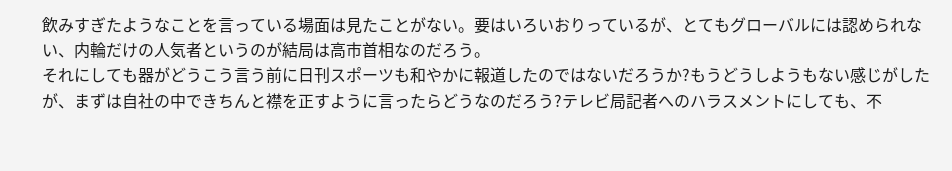飲みすぎたようなことを言っている場面は見たことがない。要はいろいおりっているが、とてもグローバルには認められない、内輪だけの人気者というのが結局は高市首相なのだろう。
それにしても器がどうこう言う前に日刊スポーツも和やかに報道したのではないだろうか?もうどうしようもない感じがしたが、まずは自社の中できちんと襟を正すように言ったらどうなのだろう?テレビ局記者へのハラスメントにしても、不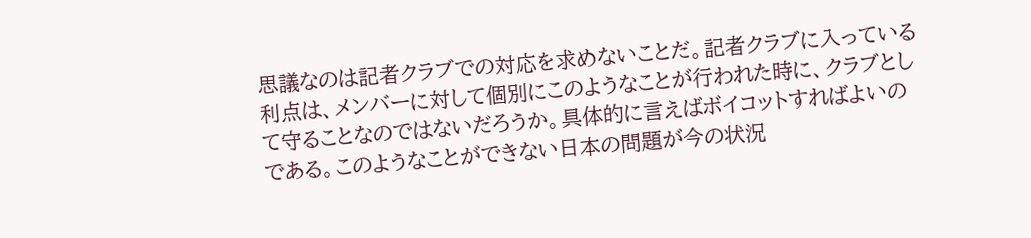思議なのは記者クラブでの対応を求めないことだ。記者クラブに入っている利点は、メンバーに対して個別にこのようなことが行われた時に、クラブとして守ることなのではないだろうか。具体的に言えばボイコットすればよいのである。このようなことができない日本の問題が今の状況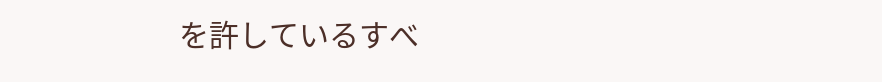を許しているすべ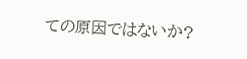ての原因ではないか?